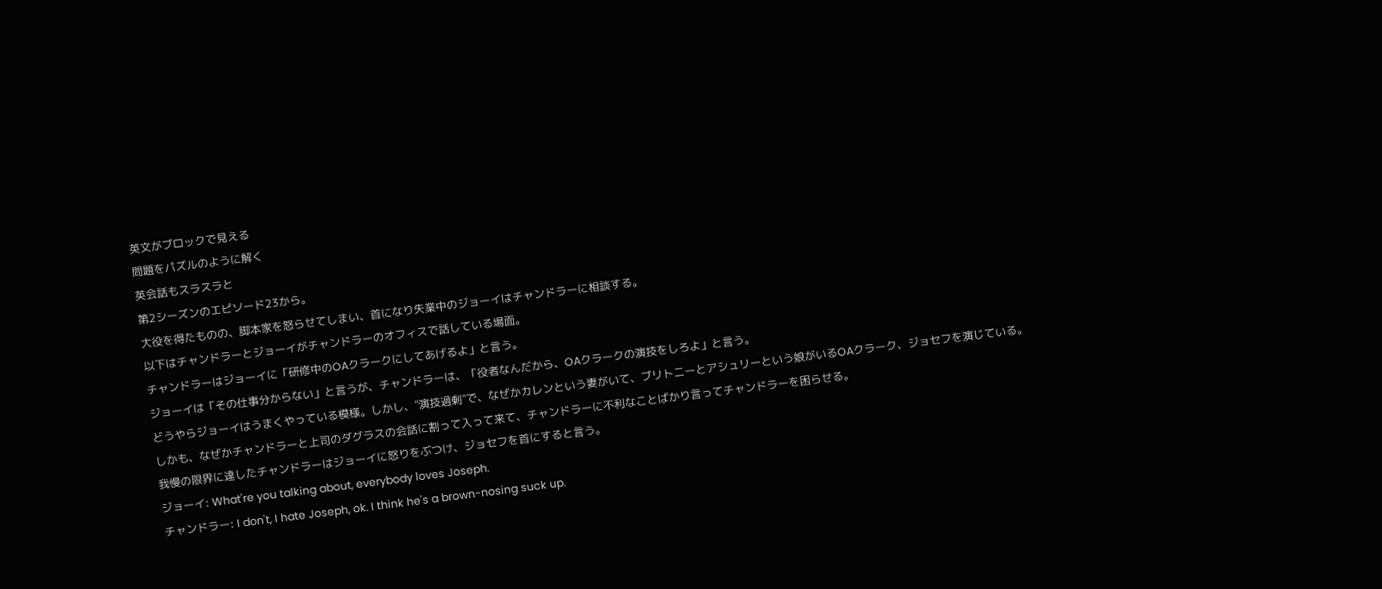英文がブロックで見える
問題をパズルのように解く
英会話もスラスラと
第2シーズンのエピソード23から。
大役を得たものの、脚本家を怒らせてしまい、首になり失業中のジョーイはチャンドラーに相談する。
以下はチャンドラーとジョーイがチャンドラーのオフィスで話している場面。
チャンドラーはジョーイに「研修中のOAクラークにしてあげるよ」と言う。
ジョーイは「その仕事分からない」と言うが、チャンドラーは、「役者なんだから、OAクラークの演技をしろよ」と言う。
どうやらジョーイはうまくやっている模様。しかし、"演技過剰"で、なぜかカレンという妻がいて、ブリトニーとアシュリーという娘がいるOAクラーク、ジョセフを演じている。
しかも、なぜかチャンドラーと上司のダグラスの会話に割って入って来て、チャンドラーに不利なことばかり言ってチャンドラーを困らせる。
我慢の限界に達したチャンドラーはジョーイに怒りをぶつけ、ジョセフを首にすると言う。
ジョーイ: What're you talking about, everybody loves Joseph.
チャンドラー: I don't, I hate Joseph, ok. I think he's a brown-nosing suck up.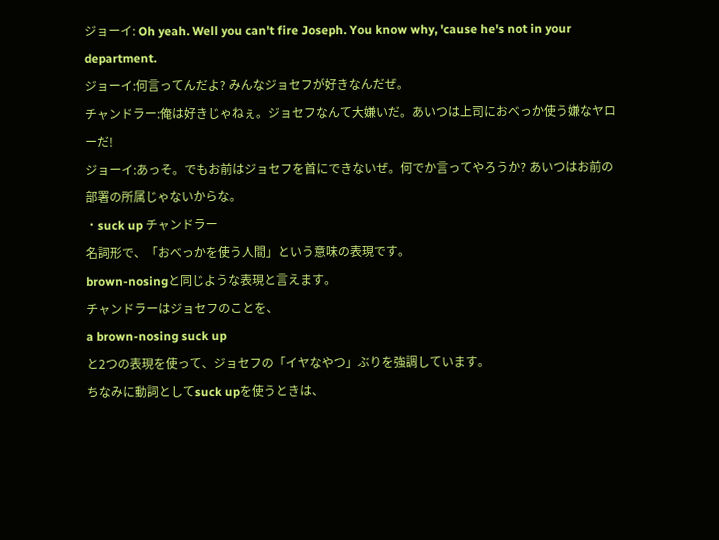ジョーイ: Oh yeah. Well you can't fire Joseph. You know why, 'cause he's not in your department.
ジョーイ:何言ってんだよ? みんなジョセフが好きなんだぜ。
チャンドラー:俺は好きじゃねぇ。ジョセフなんて大嫌いだ。あいつは上司におべっか使う嫌なヤローだ!
ジョーイ:あっそ。でもお前はジョセフを首にできないぜ。何でか言ってやろうか? あいつはお前の部署の所属じゃないからな。
・suck up チャンドラー
名詞形で、「おべっかを使う人間」という意味の表現です。
brown-nosingと同じような表現と言えます。
チャンドラーはジョセフのことを、
a brown-nosing suck up
と2つの表現を使って、ジョセフの「イヤなやつ」ぶりを強調しています。
ちなみに動詞としてsuck upを使うときは、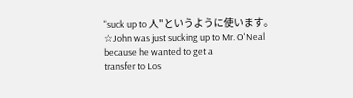"suck up to 人"というように使います。
☆John was just sucking up to Mr. O'Neal because he wanted to get a
transfer to Los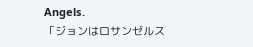Angels.
「ジョンはロサンゼルス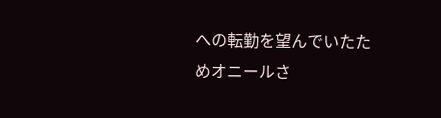への転勤を望んでいたためオニールさ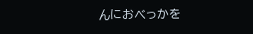んにおべっかを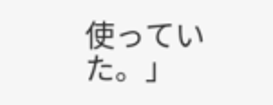使っていた。」